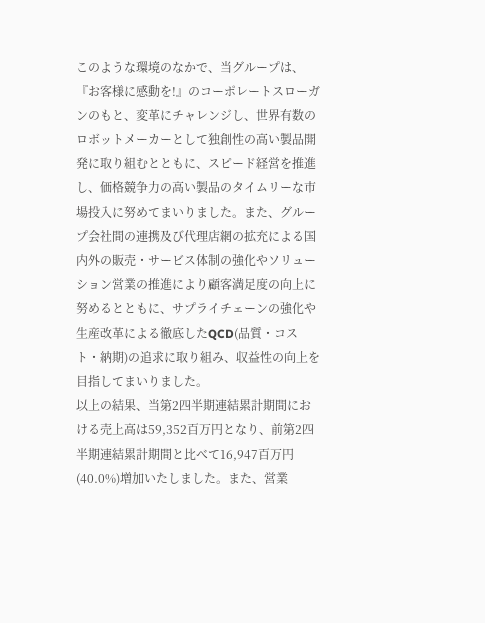このような環境のなかで、当グループは、『お客様に感動を!』のコーポレートスローガンのもと、変革にチャレンジし、世界有数のロボットメーカーとして独創性の高い製品開発に取り組むとともに、スピード経営を推進し、価格競争力の高い製品のタイムリーな市場投入に努めてまいりました。また、グループ会社間の連携及び代理店網の拡充による国内外の販売・サービス体制の強化やソリューション営業の推進により顧客満足度の向上に努めるとともに、サプライチェーンの強化や生産改革による徹底したQCD(品質・コスト・納期)の追求に取り組み、収益性の向上を目指してまいりました。
以上の結果、当第2四半期連結累計期間における売上高は59,352百万円となり、前第2四半期連結累計期間と比べて16,947百万円(40.0%)増加いたしました。また、営業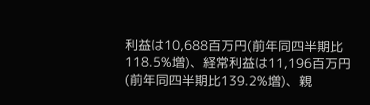利益は10,688百万円(前年同四半期比118.5%増)、経常利益は11,196百万円(前年同四半期比139.2%増)、親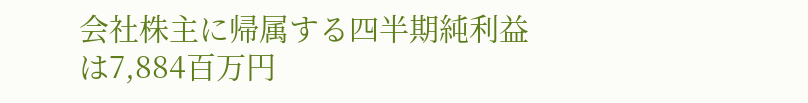会社株主に帰属する四半期純利益は7,884百万円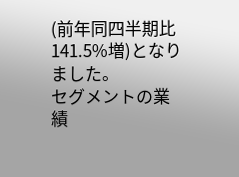(前年同四半期比141.5%増)となりました。
セグメントの業績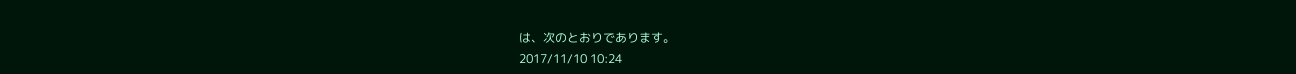は、次のとおりであります。
2017/11/10 10:24